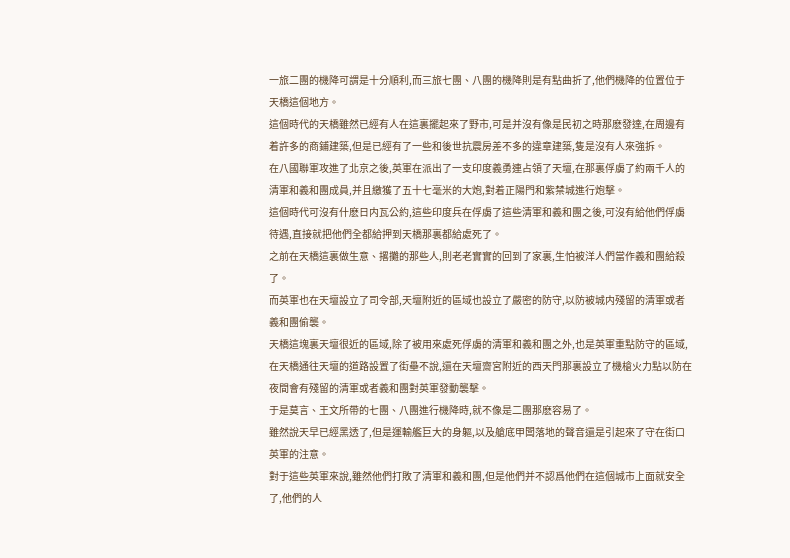一旅二團的機降可謂是十分順利,而三旅七團、八團的機降則是有點曲折了,他們機降的位置位于天橋這個地方。
這個時代的天橋雖然已經有人在這裏擺起來了野市,可是并沒有像是民初之時那麽發達,在周邊有着許多的商鋪建築,但是已經有了一些和後世抗震房差不多的違章建築,隻是沒有人來強拆。
在八國聯軍攻進了北京之後,英軍在派出了一支印度義勇連占領了天壇,在那裏俘虜了約兩千人的清軍和義和團成員,并且繳獲了五十七毫米的大炮,對着正陽門和紫禁城進行炮擊。
這個時代可沒有什麽日内瓦公約,這些印度兵在俘虜了這些清軍和義和團之後,可沒有給他們俘虜待遇,直接就把他們全都給押到天橋那裏都給處死了。
之前在天橋這裏做生意、撂攤的那些人,則老老實實的回到了家裏,生怕被洋人們當作義和團給殺了。
而英軍也在天壇設立了司令部,天壇附近的區域也設立了嚴密的防守,以防被城内殘留的清軍或者義和團偷襲。
天橋這塊裏天壇很近的區域,除了被用來處死俘虜的清軍和義和團之外,也是英軍重點防守的區域,在天橋通往天壇的道路設置了街壘不說,還在天壇齋宮附近的西天門那裏設立了機槍火力點以防在夜間會有殘留的清軍或者義和團對英軍發動襲擊。
于是莫言、王文所帶的七團、八團進行機降時,就不像是二團那麽容易了。
雖然說天早已經黑透了,但是運輸艦巨大的身軀,以及艙底甲闆落地的聲音還是引起來了守在街口英軍的注意。
對于這些英軍來說,雖然他們打敗了清軍和義和團,但是他們并不認爲他們在這個城市上面就安全了,他們的人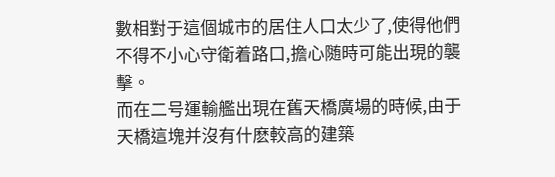數相對于這個城市的居住人口太少了,使得他們不得不小心守衛着路口,擔心随時可能出現的襲擊。
而在二号運輸艦出現在舊天橋廣場的時候,由于天橋這塊并沒有什麽較高的建築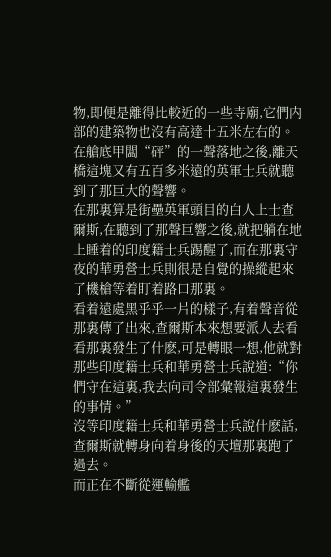物,即便是離得比較近的一些寺廟,它們内部的建築物也沒有高達十五米左右的。
在艙底甲闆“砰”的一聲落地之後,離天橋這塊又有五百多米遠的英軍士兵就聽到了那巨大的聲響。
在那裏算是街壘英軍頭目的白人上士查爾斯,在聽到了那聲巨響之後,就把躺在地上睡着的印度籍士兵踢醒了,而在那裏守夜的華勇營士兵則很是自覺的操縱起來了機槍等着盯着路口那裏。
看着遠處黑乎乎一片的樣子,有着聲音從那裏傳了出來,查爾斯本來想要派人去看看那裏發生了什麽,可是轉眼一想,他就對那些印度籍士兵和華勇營士兵說道:“你們守在這裏,我去向司令部彙報這裏發生的事情。”
沒等印度籍士兵和華勇營士兵說什麽話,查爾斯就轉身向着身後的天壇那裏跑了過去。
而正在不斷從運輸艦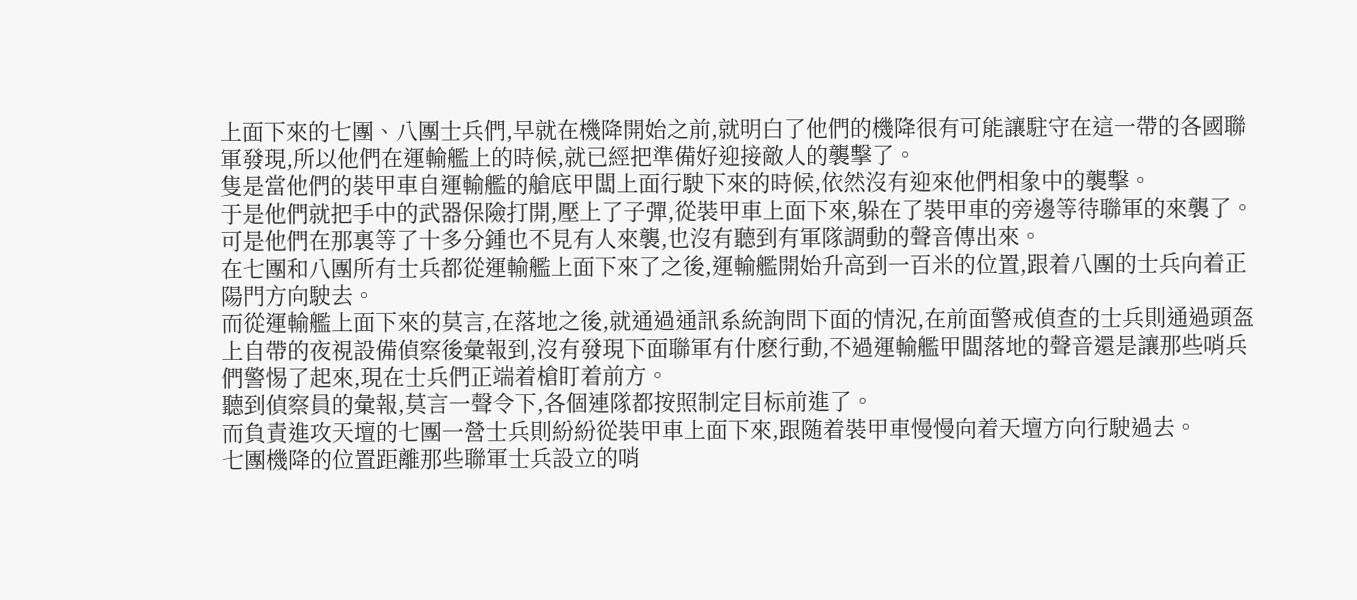上面下來的七團、八團士兵們,早就在機降開始之前,就明白了他們的機降很有可能讓駐守在這一帶的各國聯軍發現,所以他們在運輸艦上的時候,就已經把準備好迎接敵人的襲擊了。
隻是當他們的裝甲車自運輸艦的艙底甲闆上面行駛下來的時候,依然沒有迎來他們相象中的襲擊。
于是他們就把手中的武器保險打開,壓上了子彈,從裝甲車上面下來,躲在了裝甲車的旁邊等待聯軍的來襲了。
可是他們在那裏等了十多分鍾也不見有人來襲,也沒有聽到有軍隊調動的聲音傳出來。
在七團和八團所有士兵都從運輸艦上面下來了之後,運輸艦開始升高到一百米的位置,跟着八團的士兵向着正陽門方向駛去。
而從運輸艦上面下來的莫言,在落地之後,就通過通訊系統詢問下面的情況,在前面警戒偵查的士兵則通過頭盔上自帶的夜視設備偵察後彙報到,沒有發現下面聯軍有什麽行動,不過運輸艦甲闆落地的聲音還是讓那些哨兵們警惕了起來,現在士兵們正端着槍盯着前方。
聽到偵察員的彙報,莫言一聲令下,各個連隊都按照制定目标前進了。
而負責進攻天壇的七團一營士兵則紛紛從裝甲車上面下來,跟随着裝甲車慢慢向着天壇方向行駛過去。
七團機降的位置距離那些聯軍士兵設立的哨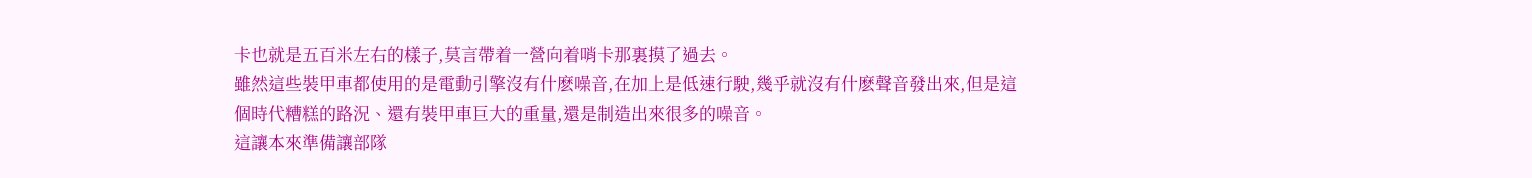卡也就是五百米左右的樣子,莫言帶着一營向着哨卡那裏摸了過去。
雖然這些裝甲車都使用的是電動引擎沒有什麽噪音,在加上是低速行駛,幾乎就沒有什麽聲音發出來,但是這個時代糟糕的路況、還有裝甲車巨大的重量,還是制造出來很多的噪音。
這讓本來準備讓部隊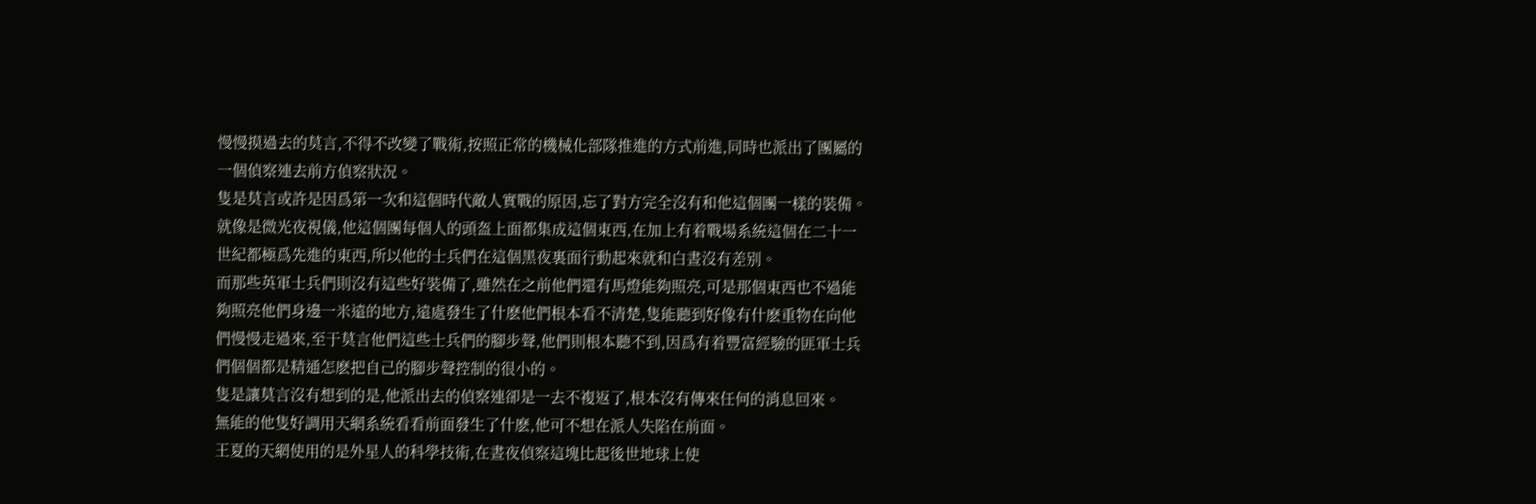慢慢摸過去的莫言,不得不改變了戰術,按照正常的機械化部隊推進的方式前進,同時也派出了團屬的一個偵察連去前方偵察狀況。
隻是莫言或許是因爲第一次和這個時代敵人實戰的原因,忘了對方完全沒有和他這個團一樣的裝備。
就像是微光夜視儀,他這個團每個人的頭盔上面都集成這個東西,在加上有着戰場系統這個在二十一世紀都極爲先進的東西,所以他的士兵們在這個黑夜裏面行動起來就和白晝沒有差别。
而那些英軍士兵們則沒有這些好裝備了,雖然在之前他們還有馬燈能夠照亮,可是那個東西也不過能夠照亮他們身邊一米遠的地方,遠處發生了什麽他們根本看不清楚,隻能聽到好像有什麽重物在向他們慢慢走過來,至于莫言他們這些士兵們的腳步聲,他們則根本聽不到,因爲有着豐富經驗的匪軍士兵們個個都是精通怎麽把自己的腳步聲控制的很小的。
隻是讓莫言沒有想到的是,他派出去的偵察連卻是一去不複返了,根本沒有傳來任何的消息回來。
無能的他隻好調用天網系統看看前面發生了什麽,他可不想在派人失陷在前面。
王夏的天網使用的是外星人的科學技術,在晝夜偵察這塊比起後世地球上使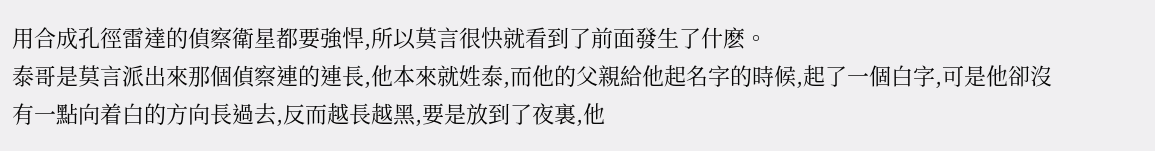用合成孔徑雷達的偵察衛星都要強悍,所以莫言很快就看到了前面發生了什麽。
泰哥是莫言派出來那個偵察連的連長,他本來就姓泰,而他的父親給他起名字的時候,起了一個白字,可是他卻沒有一點向着白的方向長過去,反而越長越黑,要是放到了夜裏,他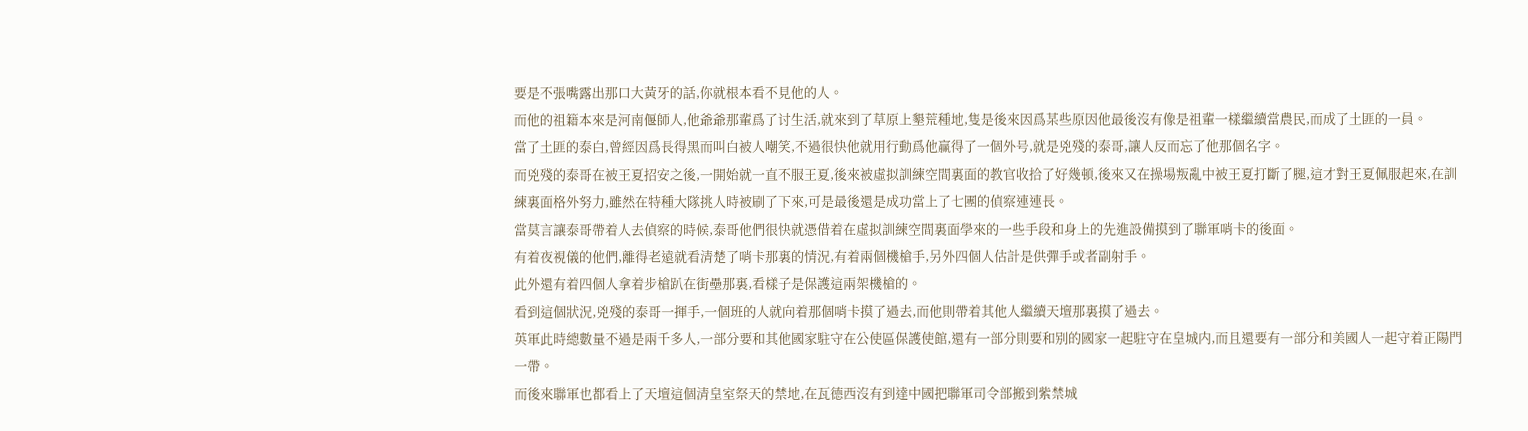要是不張嘴露出那口大黃牙的話,你就根本看不見他的人。
而他的祖籍本來是河南偃師人,他爺爺那輩爲了讨生活,就來到了草原上墾荒種地,隻是後來因爲某些原因他最後沒有像是祖輩一樣繼續當農民,而成了土匪的一員。
當了土匪的泰白,曾經因爲長得黑而叫白被人嘲笑,不過很快他就用行動爲他赢得了一個外号,就是兇殘的泰哥,讓人反而忘了他那個名字。
而兇殘的泰哥在被王夏招安之後,一開始就一直不服王夏,後來被虛拟訓練空間裏面的教官收拾了好幾頓,後來又在操場叛亂中被王夏打斷了腿,這才對王夏佩服起來,在訓練裏面格外努力,雖然在特種大隊挑人時被刷了下來,可是最後還是成功當上了七團的偵察連連長。
當莫言讓泰哥帶着人去偵察的時候,泰哥他們很快就憑借着在虛拟訓練空間裏面學來的一些手段和身上的先進設備摸到了聯軍哨卡的後面。
有着夜視儀的他們,離得老遠就看清楚了哨卡那裏的情況,有着兩個機槍手,另外四個人估計是供彈手或者副射手。
此外還有着四個人拿着步槍趴在街壘那裏,看樣子是保護這兩架機槍的。
看到這個狀況,兇殘的泰哥一揮手,一個班的人就向着那個哨卡摸了過去,而他則帶着其他人繼續天壇那裏摸了過去。
英軍此時總數量不過是兩千多人,一部分要和其他國家駐守在公使區保護使館,還有一部分則要和别的國家一起駐守在皇城内,而且還要有一部分和美國人一起守着正陽門一帶。
而後來聯軍也都看上了天壇這個清皇室祭天的禁地,在瓦德西沒有到達中國把聯軍司令部搬到紫禁城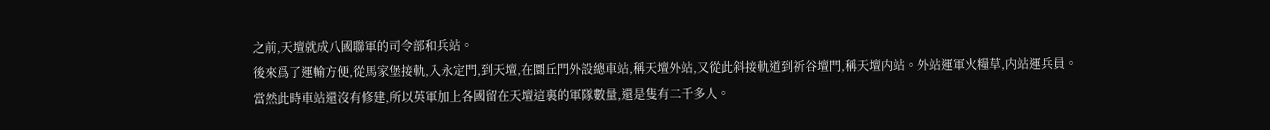之前,天壇就成八國聯軍的司令部和兵站。
後來爲了運輸方便,從馬家堡接軌,入永定門,到天壇,在圜丘門外設總車站,稱天壇外站,又從此斜接軌道到祈谷壇門,稱天壇内站。外站運軍火糧草,内站運兵員。
當然此時車站還沒有修建,所以英軍加上各國留在天壇這裏的軍隊數量,還是隻有二千多人。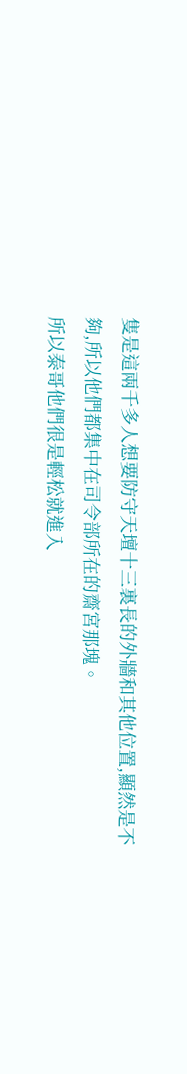隻是這兩千多人想要防守天壇十三裏長的外牆和其他位置,顯然是不夠,所以他們都集中在司令部所在的齋宮那塊。
所以泰哥他們很是輕松就進入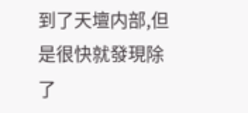到了天壇内部,但是很快就發現除了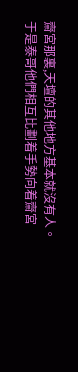齋宮那裏,天壇的其他地方基本就沒有人。
于是泰哥他們相互比劃着手勢向着齋宮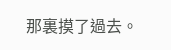那裏摸了過去。